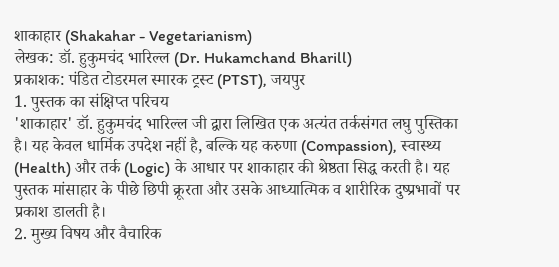शाकाहार (Shakahar - Vegetarianism)
लेखक: डॉ. हुकुमचंद भारिल्ल (Dr. Hukamchand Bharill)
प्रकाशक: पंडित टोडरमल स्मारक ट्रस्ट (PTST), जयपुर
1. पुस्तक का संक्षिप्त परिचय
'शाकाहार' डॉ. हुकुमचंद भारिल्ल जी द्वारा लिखित एक अत्यंत तर्कसंगत लघु पुस्तिका है। यह केवल धार्मिक उपदेश नहीं है, बल्कि यह करुणा (Compassion), स्वास्थ्य (Health) और तर्क (Logic) के आधार पर शाकाहार की श्रेष्ठता सिद्ध करती है। यह पुस्तक मांसाहार के पीछे छिपी क्रूरता और उसके आध्यात्मिक व शारीरिक दुष्प्रभावों पर प्रकाश डालती है।
2. मुख्य विषय और वैचारिक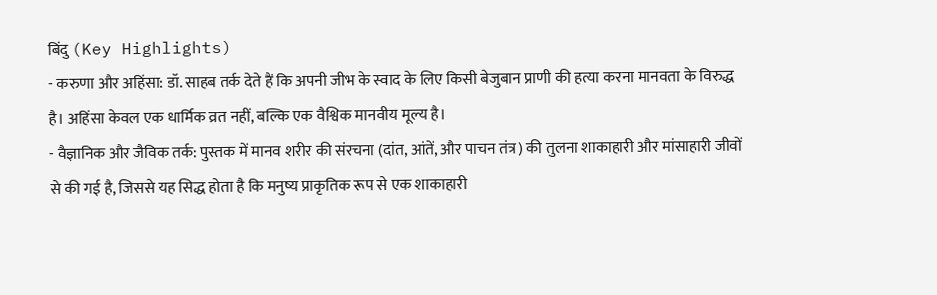बिंदु (Key Highlights)
- करुणा और अहिंसा: डॉ. साहब तर्क देते हैं कि अपनी जीभ के स्वाद के लिए किसी बेजुबान प्राणी की हत्या करना मानवता के विरुद्ध है। अहिंसा केवल एक धार्मिक व्रत नहीं, बल्कि एक वैश्विक मानवीय मूल्य है।
- वैज्ञानिक और जैविक तर्क: पुस्तक में मानव शरीर की संरचना (दांत, आंतें, और पाचन तंत्र) की तुलना शाकाहारी और मांसाहारी जीवों से की गई है, जिससे यह सिद्ध होता है कि मनुष्य प्राकृतिक रूप से एक शाकाहारी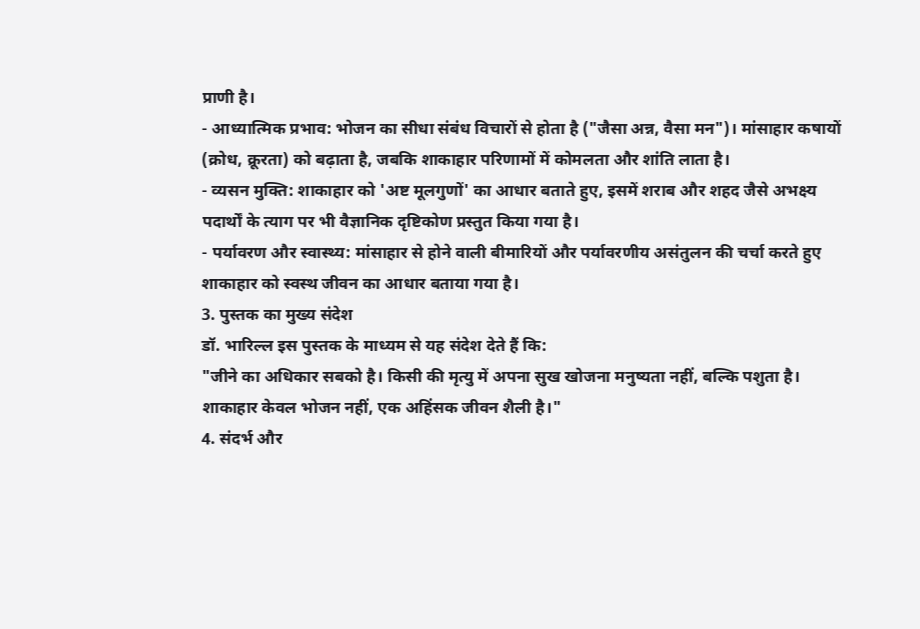प्राणी है।
- आध्यात्मिक प्रभाव: भोजन का सीधा संबंध विचारों से होता है ("जैसा अन्न, वैसा मन")। मांसाहार कषायों (क्रोध, क्रूरता) को बढ़ाता है, जबकि शाकाहार परिणामों में कोमलता और शांति लाता है।
- व्यसन मुक्ति: शाकाहार को 'अष्ट मूलगुणों' का आधार बताते हुए, इसमें शराब और शहद जैसे अभक्ष्य पदार्थों के त्याग पर भी वैज्ञानिक दृष्टिकोण प्रस्तुत किया गया है।
- पर्यावरण और स्वास्थ्य: मांसाहार से होने वाली बीमारियों और पर्यावरणीय असंतुलन की चर्चा करते हुए शाकाहार को स्वस्थ जीवन का आधार बताया गया है।
3. पुस्तक का मुख्य संदेश
डॉ. भारिल्ल इस पुस्तक के माध्यम से यह संदेश देते हैं कि:
"जीने का अधिकार सबको है। किसी की मृत्यु में अपना सुख खोजना मनुष्यता नहीं, बल्कि पशुता है। शाकाहार केवल भोजन नहीं, एक अहिंसक जीवन शैली है।"
4. संदर्भ और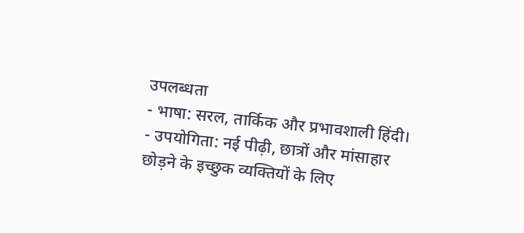उपलब्धता
- भाषा: सरल, तार्किक और प्रभावशाली हिंदी।
- उपयोगिता: नई पीढ़ी, छात्रों और मांसाहार छोड़ने के इच्छुक व्यक्तियों के लिए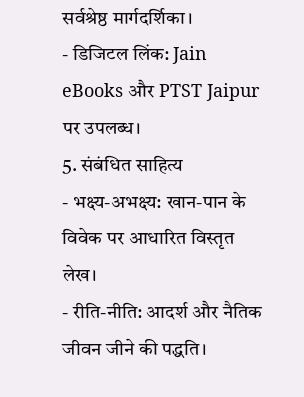सर्वश्रेष्ठ मार्गदर्शिका।
- डिजिटल लिंक: Jain eBooks और PTST Jaipur पर उपलब्ध।
5. संबंधित साहित्य
- भक्ष्य-अभक्ष्य: खान-पान के विवेक पर आधारित विस्तृत लेख।
- रीति-नीति: आदर्श और नैतिक जीवन जीने की पद्धति।